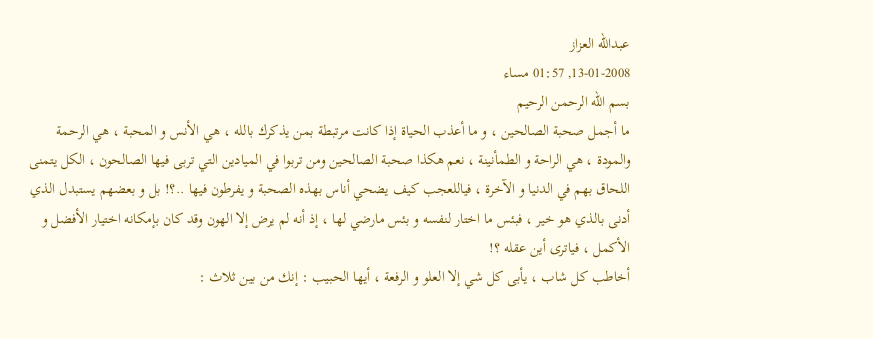عبدالله العزاز
13-01-2008, 01:57 مساء
بسم الله الرحمن الرحيم
ما أجمل صحبة الصالحين ، و ما أعذب الحياة إذا كانت مرتبطة بمن يذكرك بالله ، هي الأنس و المحبة ، هي الرحمة والمودة ، هي الراحة و الطمأنينة ، نعم هكذا صحبة الصالحين ومن تربوا في الميادين التي تربى فيها الصالحون ، الكل يتمنى اللحاق بهم في الدنيا و الآخرة ، فياللعجب كيف يضحي أناس بهذه الصحبة و يفرطون فيها ..؟! بل و بعضهم يستبدل الذي أدنى بالذي هو خير ، فبئس ما اختار لنفسه و بئس مارضي لها ، إذ أنه لم يرض إلا الهون وقد كان بإمكانه اختيار الأفضل و الأكمل ، فياترى أين عقله ؟!
أخاطب كل شاب ، يأبى كل شي إلا العلو و الرفعة ، أيها الحبيب : إنك من بين ثلاث :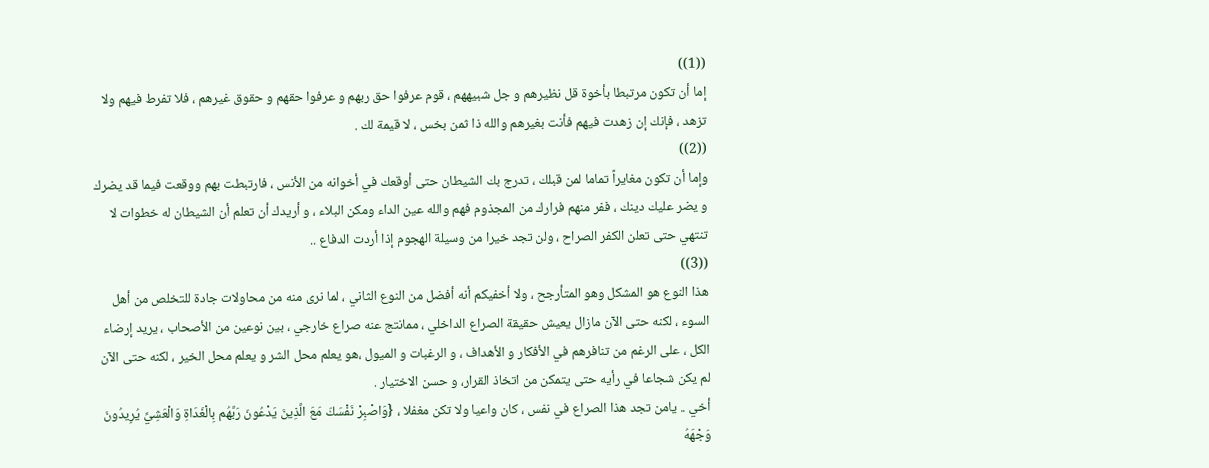((1))
إما أن تكون مرتبطا بأخوة قل نظيرهم و جل شبيههم ، قوم عرفوا حق ربهم و عرفوا حقهم و حقوق غيرهم ، فلا تفرط فيهم ولا تزهد ، فإنك إن زهدت فيهم فأنت بغيرهم والله ذا ثمن بخس ، لا قيمة لك .
((2))
وإما أن تكون مغايراً تماما لمن قبلك ، تدرج بك الشيطان حتى أوقعك في أخوانه من الأنس ، فارتبطت بهم ووقعت فيما قد يضرك و يضر عليك دينك ، ففر منهم فرارك من المجذوم فهم والله عين الداء ومكن البلاء ، و أريدك أن تعلم أن الشيطان له خطوات لا تنتهي حتى تعلن الكفر الصراح ، ولن تجد خيرا من وسيلة الهجوم إذا أردت الدفاع ..
((3))
هذا النوع هو المشكل وهو المتأرجح ، ولا أخفيكم أنه أفضل من النوع الثاني ، لما نرى منه من محاولات جادة للتخلص من أهل السوء ، لكنه حتى الآن مازال يعيش حقيقة الصراع الداخلي ، ممانتج عنه صراع خارجي ، بين نوعين من الأصحاب ، يريد إرضاء الكل ، على الرغم من تنافرهم في الأفكار و الأهداف ، و الرغبات و الميول ،هو يعلم محل الشر و يعلم محل الخير ، لكنه حتى الآن لم يكن شجاعا في رأيه حتى يتمكن من اتخاذ القرار، و حسن الاختيار .
أخي .. يامن تجد هذا الصراع في نفس ، كان واعيا ولا تكن مغفلا ، {وَاصْبِرْ نَفْسَكَ مَعَ الَّذِينَ يَدْعُونَ رَبَّهُم بِالْغَدَاةِ وَالْعَشِيِّ يُرِيدُونَ وَجْهَهُ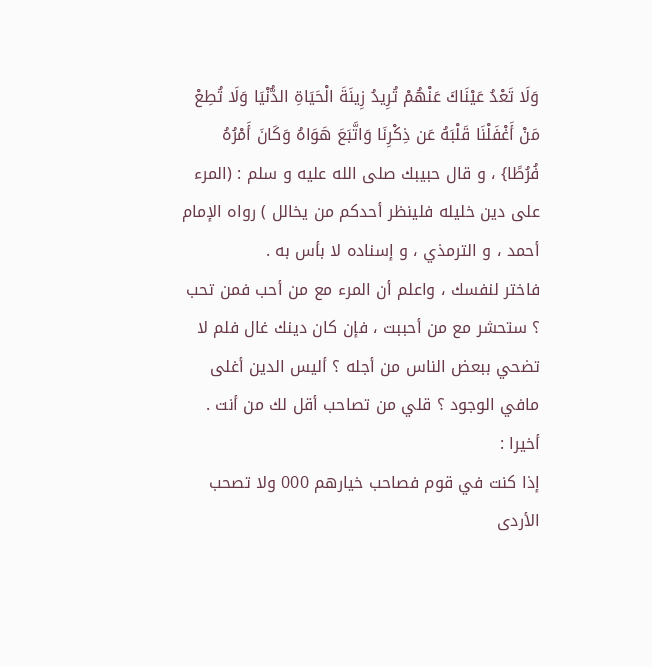وَلَا تَعْدُ عَيْنَاكَ عَنْهُمْ تُرِيدُ زِينَةَ الْحَيَاةِ الدُّنْيَا وَلَا تُطِعْ مَنْ أَغْفَلْنَا قَلْبَهُ عَن ذِكْرِنَا وَاتَّبَعَ هَوَاهُ وَكَانَ أَمْرُهُ فُرُطًا} ، و قال حبيبك صلى الله عليه و سلم : (المرء على دين خليله فلينظر أحدكم من يخالل ) رواه الإمام أحمد ، و الترمذي ، و إسناده لا بأس به .
فاختر لنفسك ، واعلم أن المرء مع من أحب فمن تحب ؟ ستحشر مع من أحببت ، فإن كان دينك غال فلم لا تضحي ببعض الناس من أجله ؟ أليس الدين أغلى مافي الوجود ؟ قلي من تصاحب أقل لك من أنت .
أخيرا :
إذا كنت في قوم فصاحب خيارهم 000 ولا تصحب الأردى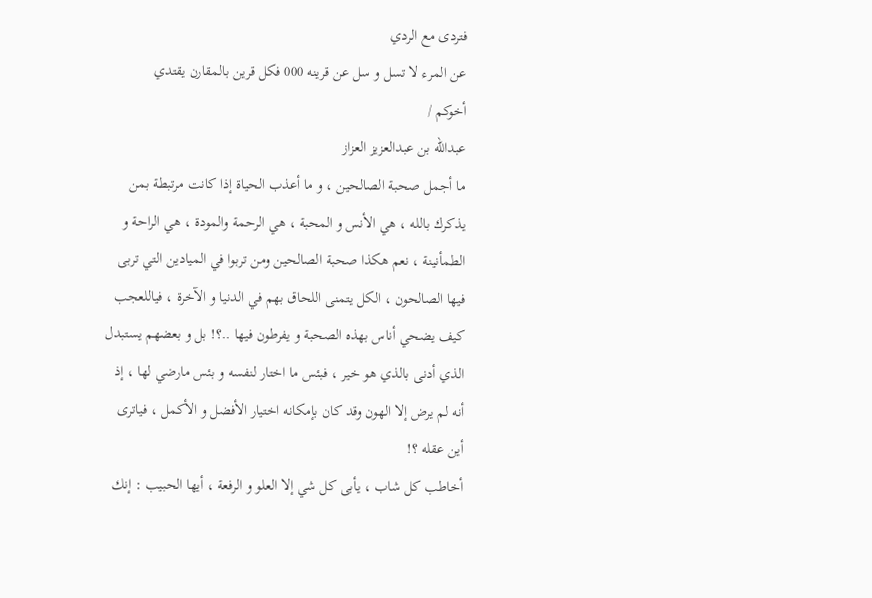فتردى مع الردي
عن المرء لا تسل و سل عن قرينه 000 فكل قرين بالمقارن يقتدي
أخوكم /
عبدالله بن عبدالعزيز العزاز
ما أجمل صحبة الصالحين ، و ما أعذب الحياة إذا كانت مرتبطة بمن يذكرك بالله ، هي الأنس و المحبة ، هي الرحمة والمودة ، هي الراحة و الطمأنينة ، نعم هكذا صحبة الصالحين ومن تربوا في الميادين التي تربى فيها الصالحون ، الكل يتمنى اللحاق بهم في الدنيا و الآخرة ، فياللعجب كيف يضحي أناس بهذه الصحبة و يفرطون فيها ..؟! بل و بعضهم يستبدل الذي أدنى بالذي هو خير ، فبئس ما اختار لنفسه و بئس مارضي لها ، إذ أنه لم يرض إلا الهون وقد كان بإمكانه اختيار الأفضل و الأكمل ، فياترى أين عقله ؟!
أخاطب كل شاب ، يأبى كل شي إلا العلو و الرفعة ، أيها الحبيب : إنك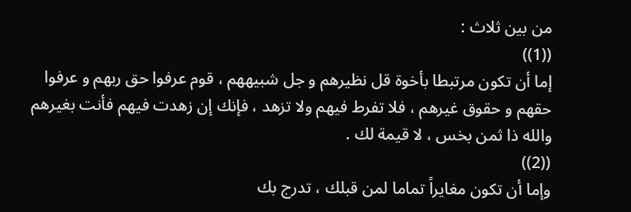من بين ثلاث :
((1))
إما أن تكون مرتبطا بأخوة قل نظيرهم و جل شبيههم ، قوم عرفوا حق ربهم و عرفوا حقهم و حقوق غيرهم ، فلا تفرط فيهم ولا تزهد ، فإنك إن زهدت فيهم فأنت بغيرهم والله ذا ثمن بخس ، لا قيمة لك .
((2))
وإما أن تكون مغايراً تماما لمن قبلك ، تدرج بك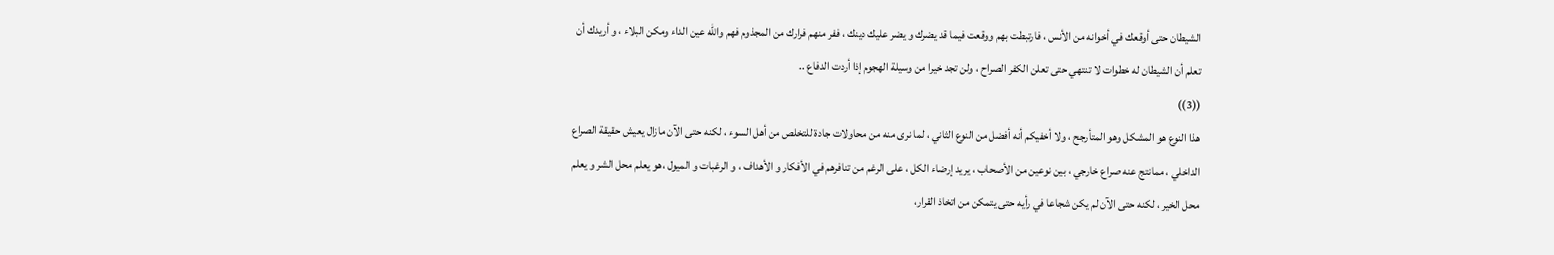الشيطان حتى أوقعك في أخوانه من الأنس ، فارتبطت بهم ووقعت فيما قد يضرك و يضر عليك دينك ، ففر منهم فرارك من المجذوم فهم والله عين الداء ومكن البلاء ، و أريدك أن تعلم أن الشيطان له خطوات لا تنتهي حتى تعلن الكفر الصراح ، ولن تجد خيرا من وسيلة الهجوم إذا أردت الدفاع ..
((3))
هذا النوع هو المشكل وهو المتأرجح ، ولا أخفيكم أنه أفضل من النوع الثاني ، لما نرى منه من محاولات جادة للتخلص من أهل السوء ، لكنه حتى الآن مازال يعيش حقيقة الصراع الداخلي ، ممانتج عنه صراع خارجي ، بين نوعين من الأصحاب ، يريد إرضاء الكل ، على الرغم من تنافرهم في الأفكار و الأهداف ، و الرغبات و الميول ،هو يعلم محل الشر و يعلم محل الخير ، لكنه حتى الآن لم يكن شجاعا في رأيه حتى يتمكن من اتخاذ القرار،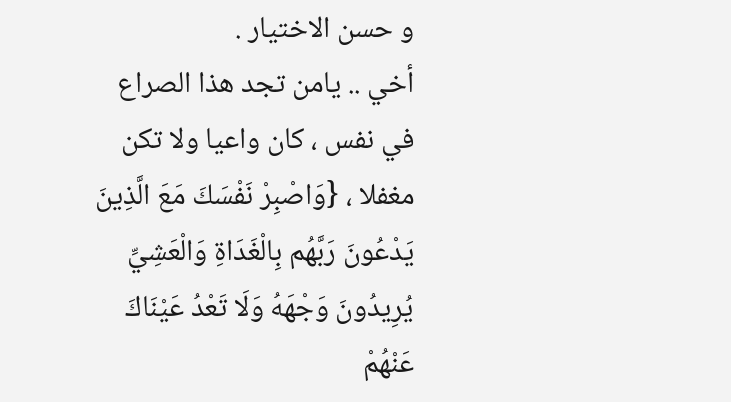و حسن الاختيار .
أخي .. يامن تجد هذا الصراع في نفس ، كان واعيا ولا تكن مغفلا ، {وَاصْبِرْ نَفْسَكَ مَعَ الَّذِينَ يَدْعُونَ رَبَّهُم بِالْغَدَاةِ وَالْعَشِيِّ يُرِيدُونَ وَجْهَهُ وَلَا تَعْدُ عَيْنَاكَ عَنْهُمْ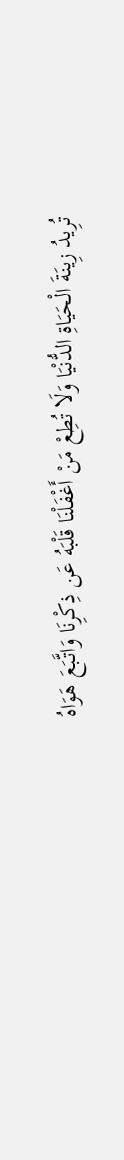تُرِيدُ زِينَةَ الْحَيَاةِ الدُّنْيَا وَلَا تُطِعْ مَنْ أَغْفَلْنَا قَلْبَهُ عَن ذِكْرِنَا وَاتَّبَعَ هَوَاهُ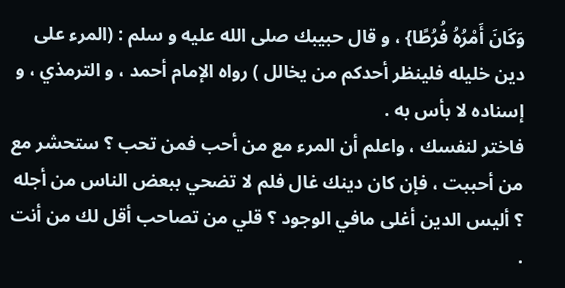وَكَانَ أَمْرُهُ فُرُطًا} ، و قال حبيبك صلى الله عليه و سلم : (المرء على دين خليله فلينظر أحدكم من يخالل ) رواه الإمام أحمد ، و الترمذي ، و إسناده لا بأس به .
فاختر لنفسك ، واعلم أن المرء مع من أحب فمن تحب ؟ ستحشر مع من أحببت ، فإن كان دينك غال فلم لا تضحي ببعض الناس من أجله ؟ أليس الدين أغلى مافي الوجود ؟ قلي من تصاحب أقل لك من أنت .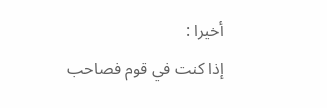أخيرا :
إذا كنت في قوم فصاحب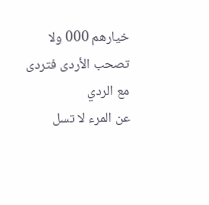خيارهم 000 ولا تصحب الأردى فتردى مع الردي
عن المرء لا تسل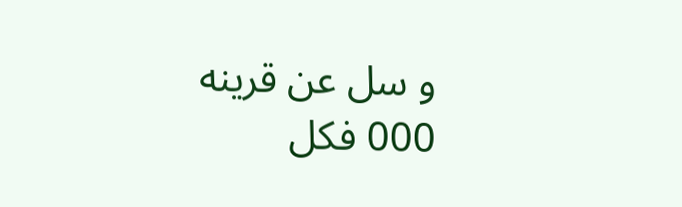و سل عن قرينه 000 فكل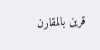قرين بالمقارن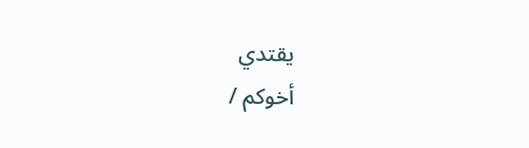يقتدي
أخوكم /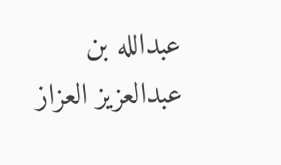عبدالله بن عبدالعزيز العزاز